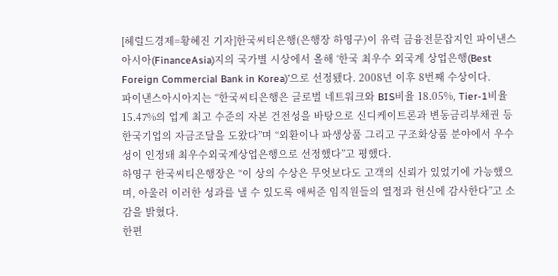[헤럴드경제=황혜진 기자]한국씨티은행(은행장 하영구)이 유력 금융전문잡지인 파이낸스아시아(FinanceAsia)지의 국가별 시상에서 올해 ‘한국 최우수 외국계 상업은행(Best Foreign Commercial Bank in Korea)’으로 선정됐다. 2008년 이후 8번째 수상이다.
파이낸스아시아지는 “한국씨티은행은 글로벌 네트워크와 BIS비율 18.05%, Tier-1비율 15.47%의 업계 최고 수준의 자본 건전성을 바탕으로 신디케이트론과 변동금리부채권 등 한국기업의 자금조달을 도왔다”며 “외환이나 파생상품 그리고 구조화상품 분야에서 우수성이 인정돼 최우수외국계상업은행으로 선정했다”고 평했다.
하영구 한국씨티은행장은 “이 상의 수상은 무엇보다도 고객의 신뢰가 있었기에 가능했으며, 아울러 이러한 성과를 낼 수 있도록 애써준 임직원들의 열정과 헌신에 감사한다”고 소감을 밝혔다.
한편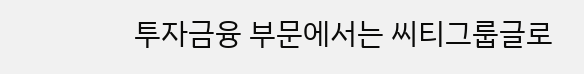투자금융 부문에서는 씨티그룹글로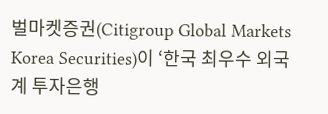벌마켓증권(Citigroup Global Markets Korea Securities)이 ‘한국 최우수 외국계 투자은행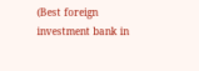(Best foreign investment bank in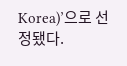Korea)’으로 선정됐다.